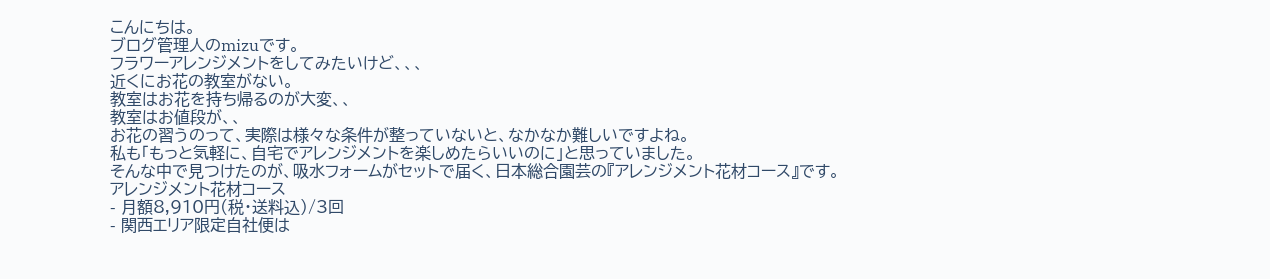こんにちは。
ブログ管理人のmizuです。
フラワーアレンジメントをしてみたいけど、、、
近くにお花の教室がない。
教室はお花を持ち帰るのが大変、、
教室はお値段が、、
お花の習うのって、実際は様々な条件が整っていないと、なかなか難しいですよね。
私も「もっと気軽に、自宅でアレンジメントを楽しめたらいいのに」と思っていました。
そんな中で見つけたのが、吸水フォームがセットで届く、日本総合園芸の『アレンジメント花材コース』です。
アレンジメント花材コース
- 月額8,910円(税・送料込)/3回
- 関西エリア限定自社便は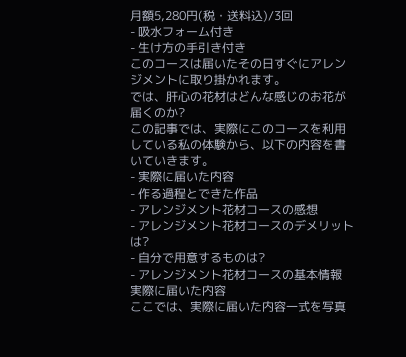月額5,280円(税・送料込)/3回
- 吸水フォーム付き
- 生け方の手引き付き
このコースは届いたその日すぐにアレンジメントに取り掛かれます。
では、肝心の花材はどんな感じのお花が届くのか?
この記事では、実際にこのコースを利用している私の体験から、以下の内容を書いていきます。
- 実際に届いた内容
- 作る過程とできた作品
- アレンジメント花材コースの感想
- アレンジメント花材コースのデメリットは?
- 自分で用意するものは?
- アレンジメント花材コースの基本情報
実際に届いた内容
ここでは、実際に届いた内容一式を写真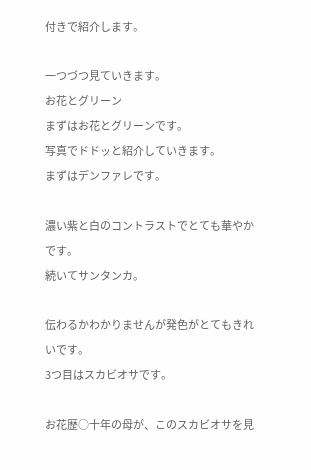付きで紹介します。

一つづつ見ていきます。
お花とグリーン
まずはお花とグリーンです。
写真でドドッと紹介していきます。
まずはデンファレです。

濃い紫と白のコントラストでとても華やかです。
続いてサンタンカ。

伝わるかわかりませんが発色がとてもきれいです。
3つ目はスカビオサです。

お花歴○十年の母が、このスカビオサを見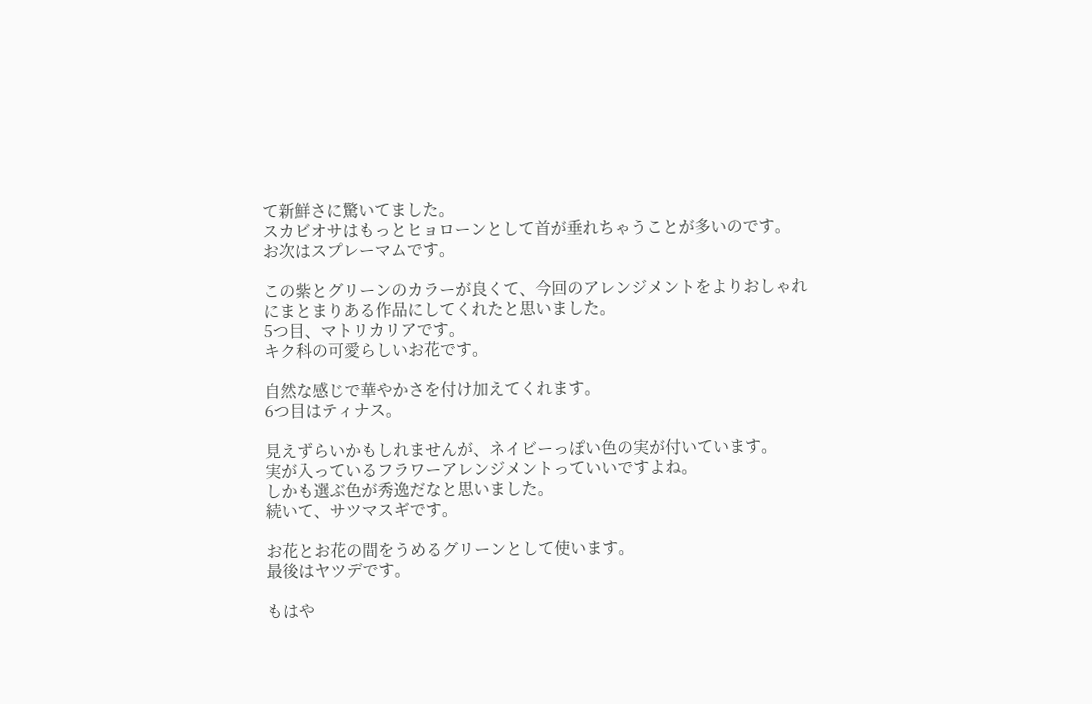て新鮮さに驚いてました。
スカビオサはもっとヒョローンとして首が垂れちゃうことが多いのです。
お次はスプレーマムです。

この紫とグリーンのカラーが良くて、今回のアレンジメントをよりおしゃれにまとまりある作品にしてくれたと思いました。
5つ目、マトリカリアです。
キク科の可愛らしいお花です。

自然な感じで華やかさを付け加えてくれます。
6つ目はティナス。

見えずらいかもしれませんが、ネイビーっぽい色の実が付いています。
実が入っているフラワーアレンジメントっていいですよね。
しかも選ぶ色が秀逸だなと思いました。
続いて、サツマスギです。

お花とお花の間をうめるグリーンとして使います。
最後はヤツデです。

もはや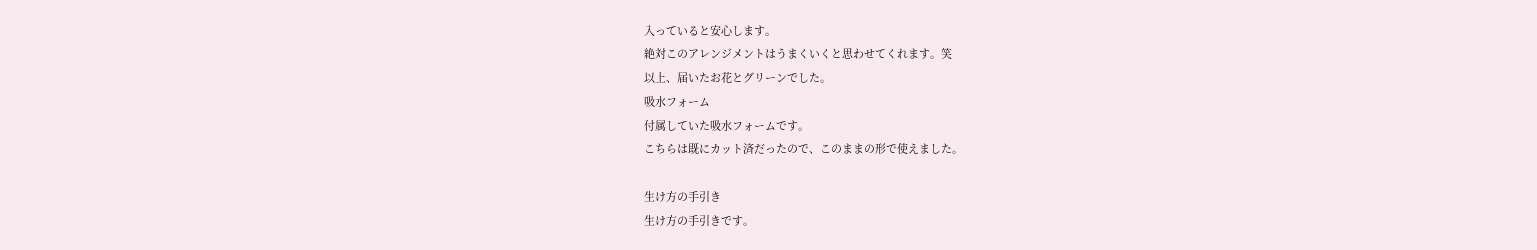入っていると安心します。
絶対このアレンジメントはうまくいくと思わせてくれます。笑
以上、届いたお花とグリーンでした。
吸水フォーム
付属していた吸水フォームです。
こちらは既にカット済だったので、このままの形で使えました。

生け方の手引き
生け方の手引きです。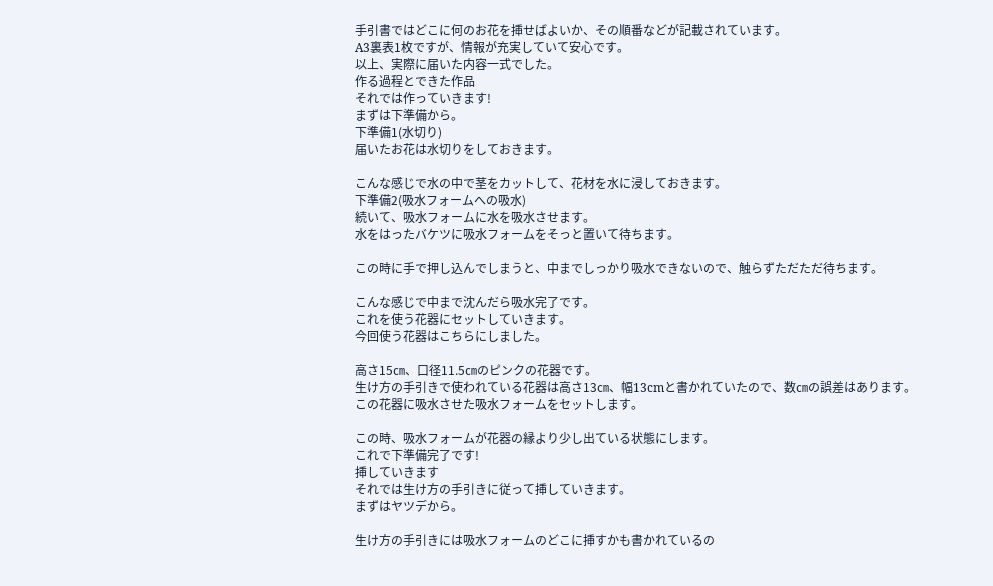手引書ではどこに何のお花を挿せばよいか、その順番などが記載されています。
A3裏表1枚ですが、情報が充実していて安心です。
以上、実際に届いた内容一式でした。
作る過程とできた作品
それでは作っていきます!
まずは下準備から。
下準備1(水切り)
届いたお花は水切りをしておきます。

こんな感じで水の中で茎をカットして、花材を水に浸しておきます。
下準備2(吸水フォームへの吸水)
続いて、吸水フォームに水を吸水させます。
水をはったバケツに吸水フォームをそっと置いて待ちます。

この時に手で押し込んでしまうと、中までしっかり吸水できないので、触らずただただ待ちます。

こんな感じで中まで沈んだら吸水完了です。
これを使う花器にセットしていきます。
今回使う花器はこちらにしました。

高さ15㎝、口径11.5㎝のピンクの花器です。
生け方の手引きで使われている花器は高さ13㎝、幅13cmと書かれていたので、数㎝の誤差はあります。
この花器に吸水させた吸水フォームをセットします。

この時、吸水フォームが花器の縁より少し出ている状態にします。
これで下準備完了です!
挿していきます
それでは生け方の手引きに従って挿していきます。
まずはヤツデから。

生け方の手引きには吸水フォームのどこに挿すかも書かれているの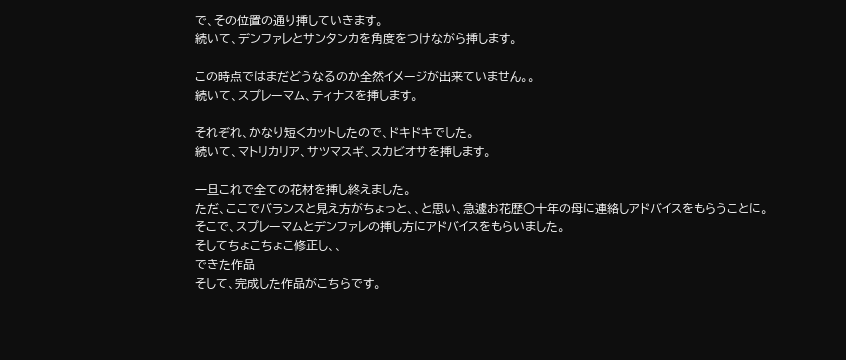で、その位置の通り挿していきます。
続いて、デンファレとサンタンカを角度をつけながら挿します。

この時点ではまだどうなるのか全然イメージが出来ていません。。
続いて、スプレーマム、ティナスを挿します。

それぞれ、かなり短くカットしたので、ドキドキでした。
続いて、マトリカリア、サツマスギ、スカビオサを挿します。

一旦これで全ての花材を挿し終えました。
ただ、ここでバランスと見え方がちょっと、、と思い、急遽お花歴○十年の母に連絡しアドバイスをもらうことに。
そこで、スプレーマムとデンファレの挿し方にアドバイスをもらいました。
そしてちょこちょこ修正し、、
できた作品
そして、完成した作品がこちらです。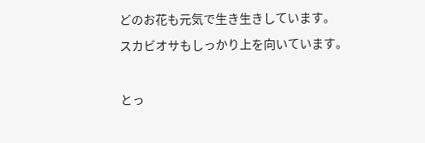どのお花も元気で生き生きしています。
スカビオサもしっかり上を向いています。

とっ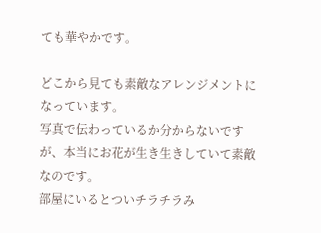ても華やかです。

どこから見ても素敵なアレンジメントになっています。
写真で伝わっているか分からないですが、本当にお花が生き生きしていて素敵なのです。
部屋にいるとついチラチラみ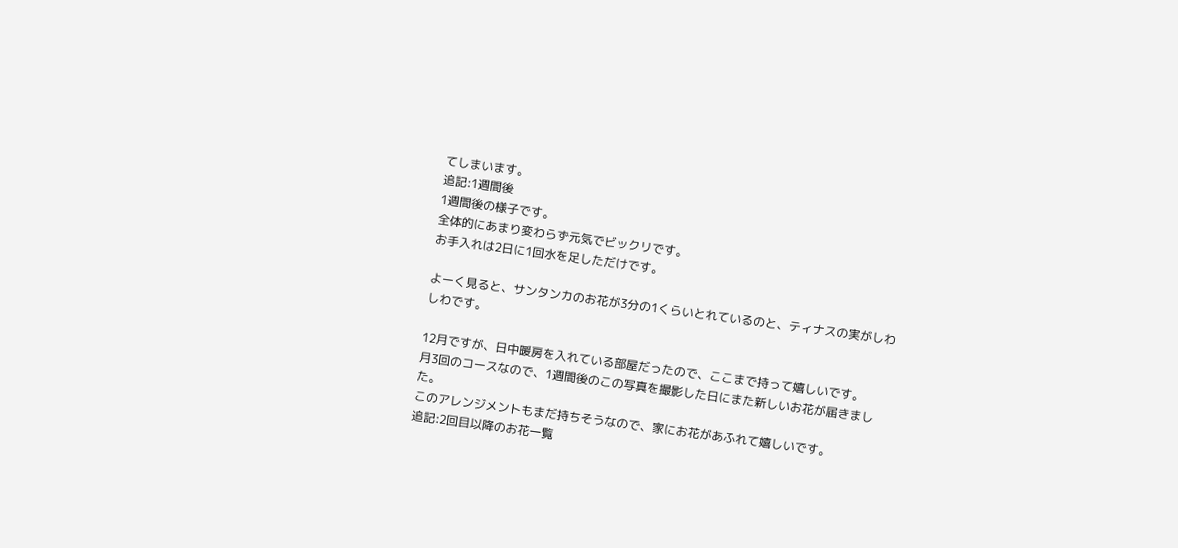てしまいます。
追記:1週間後
1週間後の様子です。
全体的にあまり変わらず元気でビックリです。
お手入れは2日に1回水を足しただけです。

よーく見ると、サンタンカのお花が3分の1くらいとれているのと、ティナスの実がしわしわです。

12月ですが、日中暖房を入れている部屋だったので、ここまで持って嬉しいです。
月3回のコースなので、1週間後のこの写真を撮影した日にまた新しいお花が届きました。
このアレンジメントもまだ持ちそうなので、家にお花があふれて嬉しいです。
追記:2回目以降のお花一覧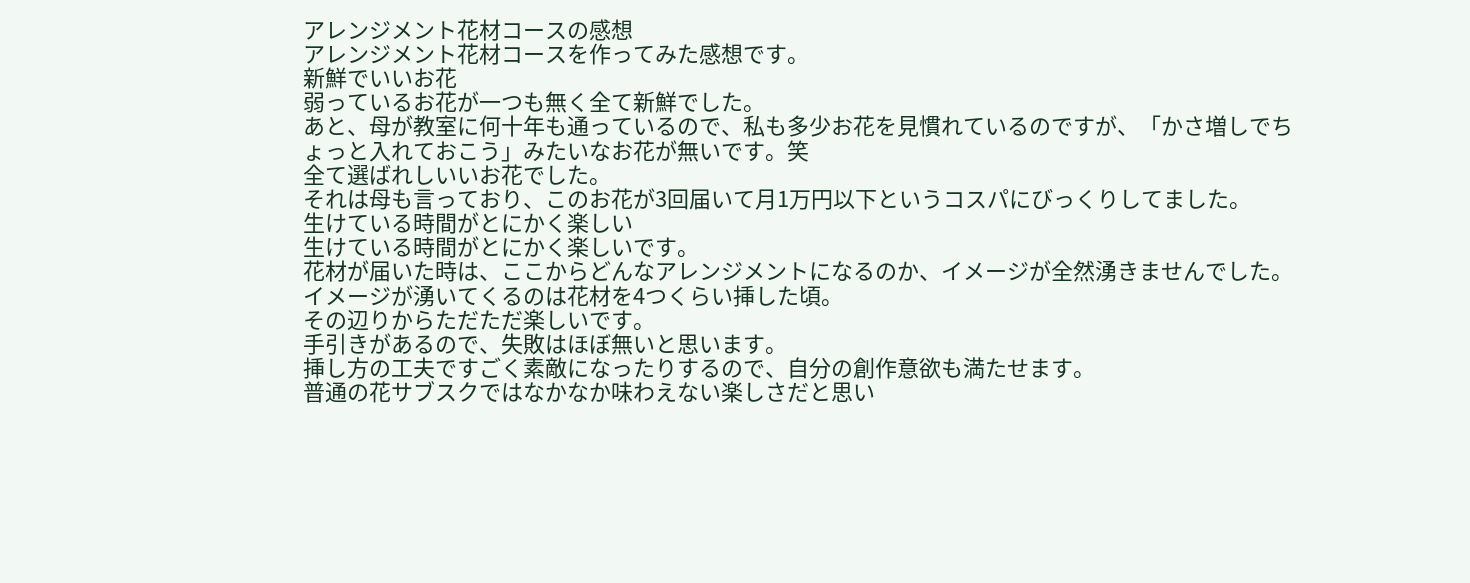アレンジメント花材コースの感想
アレンジメント花材コースを作ってみた感想です。
新鮮でいいお花
弱っているお花が一つも無く全て新鮮でした。
あと、母が教室に何十年も通っているので、私も多少お花を見慣れているのですが、「かさ増しでちょっと入れておこう」みたいなお花が無いです。笑
全て選ばれしいいお花でした。
それは母も言っており、このお花が3回届いて月1万円以下というコスパにびっくりしてました。
生けている時間がとにかく楽しい
生けている時間がとにかく楽しいです。
花材が届いた時は、ここからどんなアレンジメントになるのか、イメージが全然湧きませんでした。
イメージが湧いてくるのは花材を4つくらい挿した頃。
その辺りからただただ楽しいです。
手引きがあるので、失敗はほぼ無いと思います。
挿し方の工夫ですごく素敵になったりするので、自分の創作意欲も満たせます。
普通の花サブスクではなかなか味わえない楽しさだと思い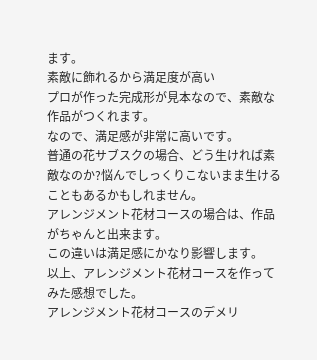ます。
素敵に飾れるから満足度が高い
プロが作った完成形が見本なので、素敵な作品がつくれます。
なので、満足感が非常に高いです。
普通の花サブスクの場合、どう生ければ素敵なのか?悩んでしっくりこないまま生けることもあるかもしれません。
アレンジメント花材コースの場合は、作品がちゃんと出来ます。
この違いは満足感にかなり影響します。
以上、アレンジメント花材コースを作ってみた感想でした。
アレンジメント花材コースのデメリ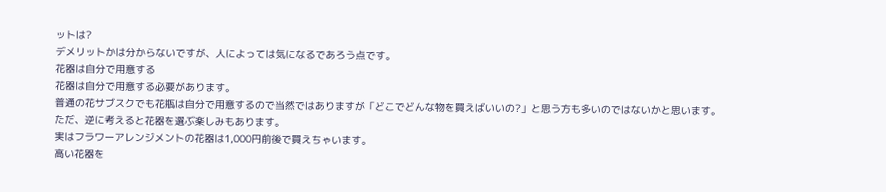ットは?
デメリットかは分からないですが、人によっては気になるであろう点です。
花器は自分で用意する
花器は自分で用意する必要があります。
普通の花サブスクでも花瓶は自分で用意するので当然ではありますが「どこでどんな物を買えばいいの?」と思う方も多いのではないかと思います。
ただ、逆に考えると花器を選ぶ楽しみもあります。
実はフラワーアレンジメントの花器は1,000円前後で買えちゃいます。
高い花器を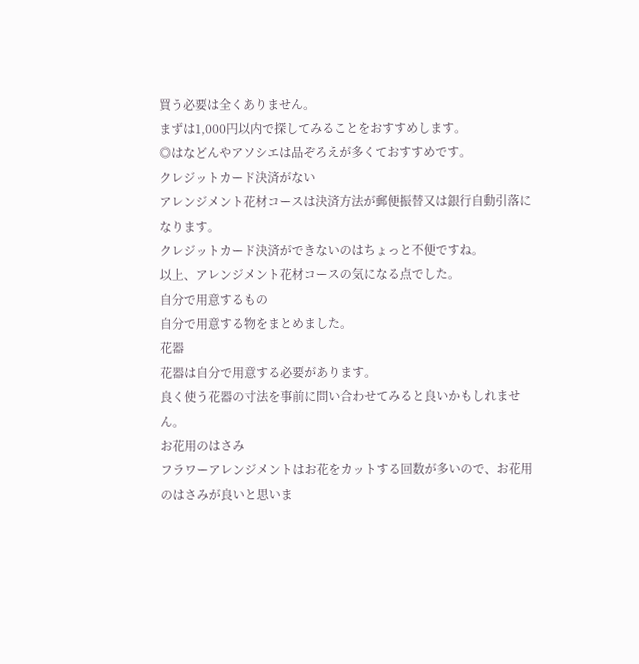買う必要は全くありません。
まずは1,000円以内で探してみることをおすすめします。
◎はなどんやアソシエは品ぞろえが多くておすすめです。
クレジットカード決済がない
アレンジメント花材コースは決済方法が郵便振替又は銀行自動引落になります。
クレジットカード決済ができないのはちょっと不便ですね。
以上、アレンジメント花材コースの気になる点でした。
自分で用意するもの
自分で用意する物をまとめました。
花器
花器は自分で用意する必要があります。
良く使う花器の寸法を事前に問い合わせてみると良いかもしれません。
お花用のはさみ
フラワーアレンジメントはお花をカットする回数が多いので、お花用のはさみが良いと思いま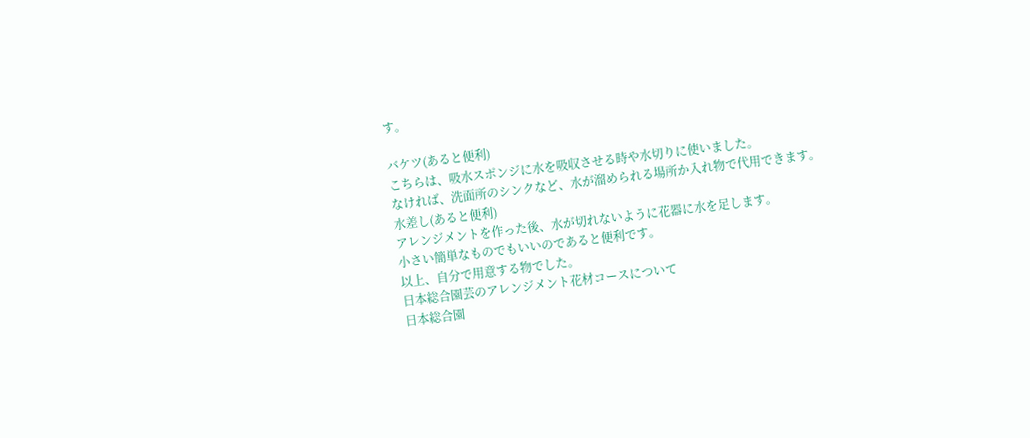す。

バケツ(あると便利)
こちらは、吸水スポンジに水を吸収させる時や水切りに使いました。
なければ、洗面所のシンクなど、水が溜められる場所か入れ物で代用できます。
水差し(あると便利)
アレンジメントを作った後、水が切れないように花器に水を足します。
小さい簡単なものでもいいのであると便利です。
以上、自分で用意する物でした。
日本総合園芸のアレンジメント花材コースについて
日本総合園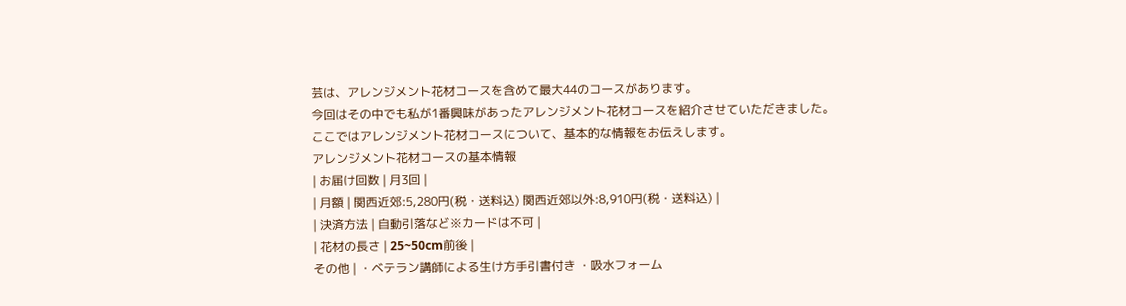芸は、アレンジメント花材コースを含めて最大44のコースがあります。
今回はその中でも私が1番興味があったアレンジメント花材コースを紹介させていただきました。
ここではアレンジメント花材コースについて、基本的な情報をお伝えします。
アレンジメント花材コースの基本情報
| お届け回数 | 月3回 |
| 月額 | 関西近郊:5,280円(税・送料込) 関西近郊以外:8,910円(税・送料込) |
| 決済方法 | 自動引落など※カードは不可 |
| 花材の長さ | 25~50cm前後 |
その他 | ・ベテラン講師による生け方手引書付き ・吸水フォーム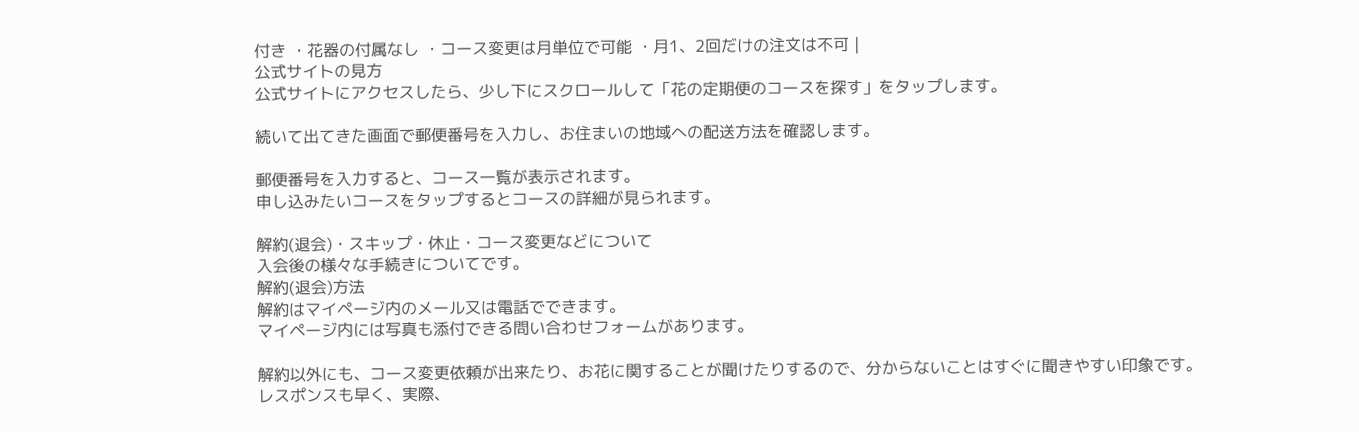付き ・花器の付属なし ・コース変更は月単位で可能 ・月1、2回だけの注文は不可 |
公式サイトの見方
公式サイトにアクセスしたら、少し下にスクロールして「花の定期便のコースを探す」をタップします。

続いて出てきた画面で郵便番号を入力し、お住まいの地域への配送方法を確認します。

郵便番号を入力すると、コース一覧が表示されます。
申し込みたいコースをタップするとコースの詳細が見られます。

解約(退会)・スキップ・休止・コース変更などについて
入会後の様々な手続きについてです。
解約(退会)方法
解約はマイページ内のメール又は電話でできます。
マイページ内には写真も添付できる問い合わせフォームがあります。

解約以外にも、コース変更依頼が出来たり、お花に関することが聞けたりするので、分からないことはすぐに聞きやすい印象です。
レスポンスも早く、実際、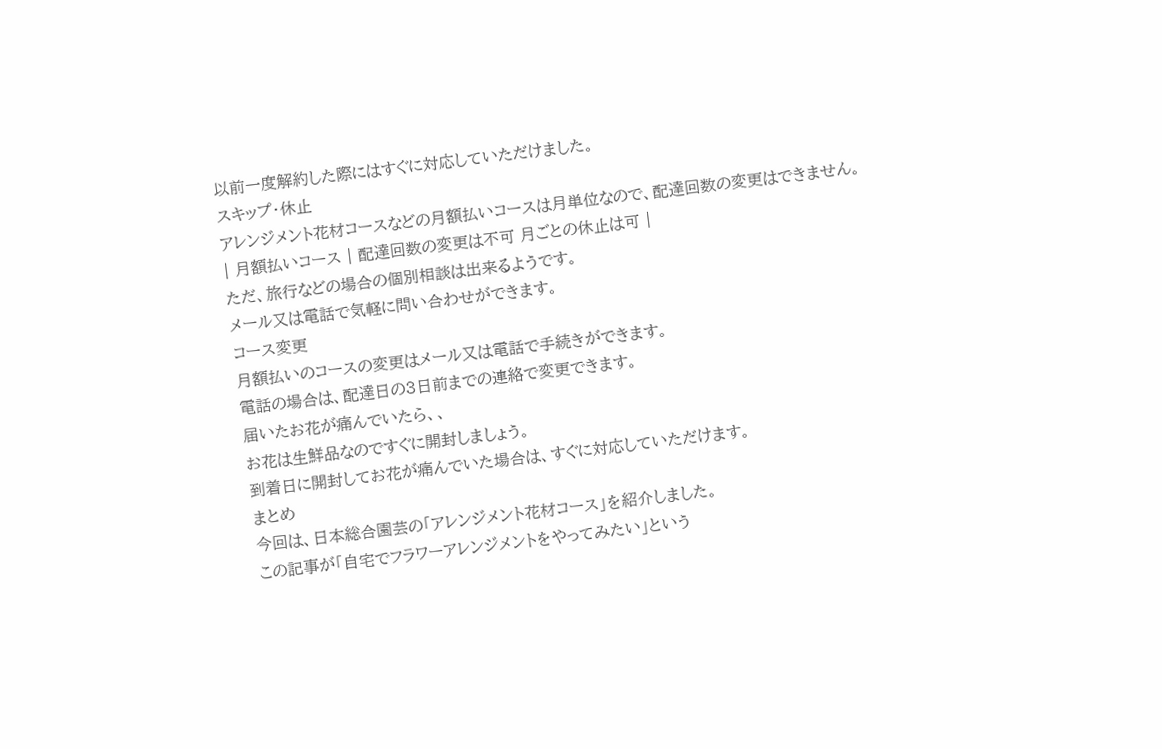以前一度解約した際にはすぐに対応していただけました。
スキップ・休止
アレンジメント花材コースなどの月額払いコースは月単位なので、配達回数の変更はできません。
| 月額払いコース | 配達回数の変更は不可 月ごとの休止は可 |
ただ、旅行などの場合の個別相談は出来るようです。
メール又は電話で気軽に問い合わせができます。
コース変更
月額払いのコースの変更はメール又は電話で手続きができます。
電話の場合は、配達日の3日前までの連絡で変更できます。
届いたお花が痛んでいたら、、
お花は生鮮品なのですぐに開封しましょう。
到着日に開封してお花が痛んでいた場合は、すぐに対応していただけます。
まとめ
今回は、日本総合園芸の「アレンジメント花材コース」を紹介しました。
この記事が「自宅でフラワーアレンジメントをやってみたい」という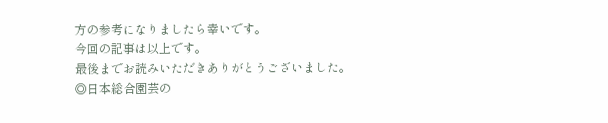方の参考になりましたら幸いです。
今回の記事は以上です。
最後までお読みいただきありがとうございました。
◎日本総合園芸の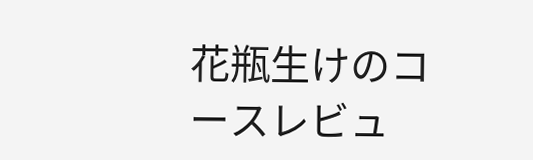花瓶生けのコースレビュ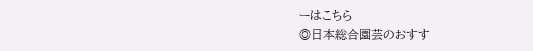ーはこちら
◎日本総合園芸のおすす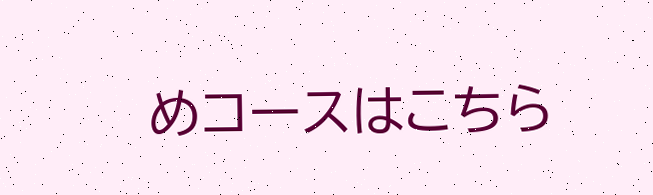めコースはこちら